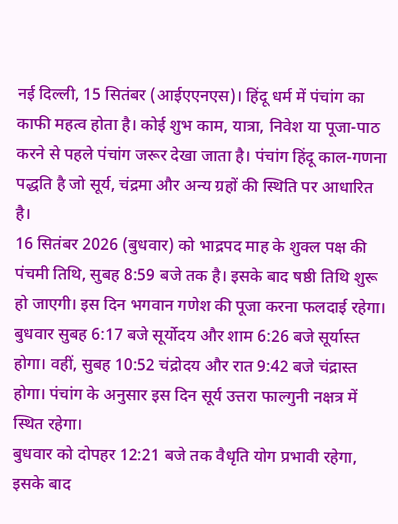नई दिल्ली, 15 सितंबर (आईएएनएस)। हिंदू धर्म में पंचांग का काफी महत्व होता है। कोई शुभ काम, यात्रा, निवेश या पूजा-पाठ करने से पहले पंचांग जरूर देखा जाता है। पंचांग हिंदू काल-गणना पद्धति है जो सूर्य, चंद्रमा और अन्य ग्रहों की स्थिति पर आधारित है।
16 सितंबर 2026 (बुधवार) को भाद्रपद माह के शुक्ल पक्ष की पंचमी तिथि, सुबह 8:59 बजे तक है। इसके बाद षष्ठी तिथि शुरू हो जाएगी। इस दिन भगवान गणेश की पूजा करना फलदाई रहेगा।
बुधवार सुबह 6:17 बजे सूर्योदय और शाम 6:26 बजे सूर्यास्त होगा। वहीं, सुबह 10:52 चंद्रोदय और रात 9:42 बजे चंद्रास्त होगा। पंचांग के अनुसार इस दिन सूर्य उत्तरा फाल्गुनी नक्षत्र में स्थित रहेगा।
बुधवार को दोपहर 12:21 बजे तक वैधृति योग प्रभावी रहेगा, इसके बाद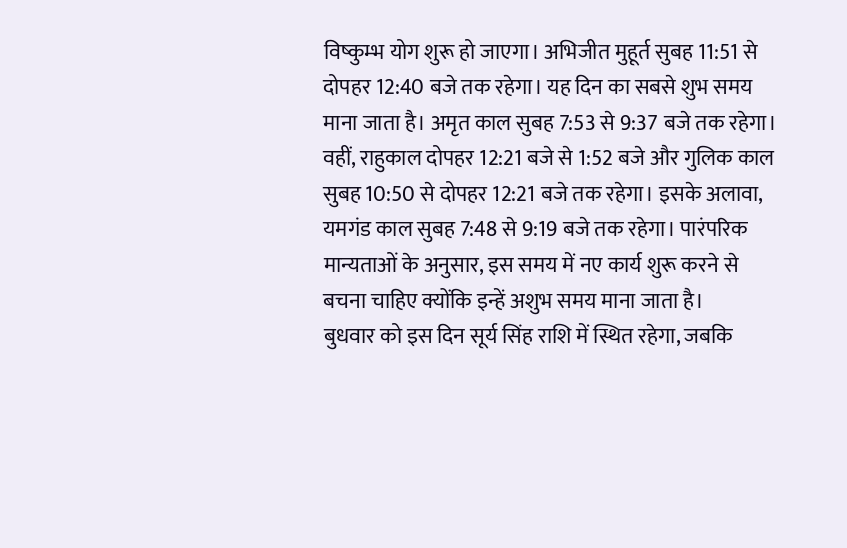विष्कुम्भ योग शुरू हो जाएगा। अभिजीत मुहूर्त सुबह 11:51 से दोपहर 12:40 बजे तक रहेगा। यह दिन का सबसे शुभ समय माना जाता है। अमृत काल सुबह 7:53 से 9:37 बजे तक रहेगा।
वहीं, राहुकाल दोपहर 12:21 बजे से 1:52 बजे और गुलिक काल सुबह 10:50 से दोपहर 12:21 बजे तक रहेगा। इसके अलावा, यमगंड काल सुबह 7:48 से 9:19 बजे तक रहेगा। पारंपरिक मान्यताओं के अनुसार, इस समय में नए कार्य शुरू करने से बचना चाहिए क्योंकि इन्हें अशुभ समय माना जाता है।
बुधवार को इस दिन सूर्य सिंह राशि में स्थित रहेगा, जबकि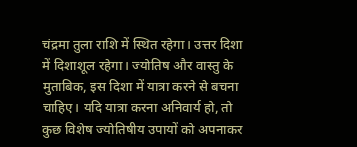चंद्रमा तुला राशि में स्थित रहेगा। उत्तर दिशा में दिशाशूल रहेगा। ज्योतिष और वास्तु के मुताबिक, इस दिशा में यात्रा करने से बचना चाहिए। यदि यात्रा करना अनिवार्य हो, तो कुछ विशेष ज्योतिषीय उपायों को अपनाकर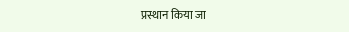प्रस्थान किया जा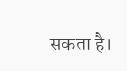सकता है।